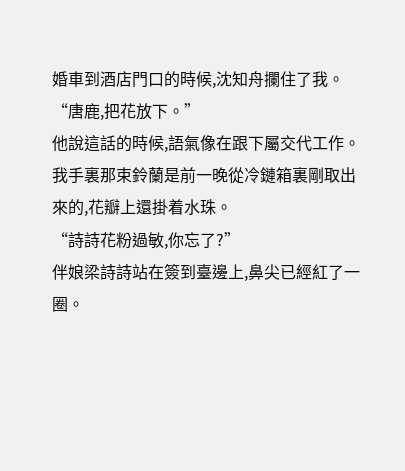婚車到酒店門口的時候,沈知舟攔住了我。
“唐鹿,把花放下。”
他說這話的時候,語氣像在跟下屬交代工作。
我手裏那束鈴蘭是前一晚從冷鏈箱裏剛取出來的,花瓣上還掛着水珠。
“詩詩花粉過敏,你忘了?”
伴娘梁詩詩站在簽到臺邊上,鼻尖已經紅了一圈。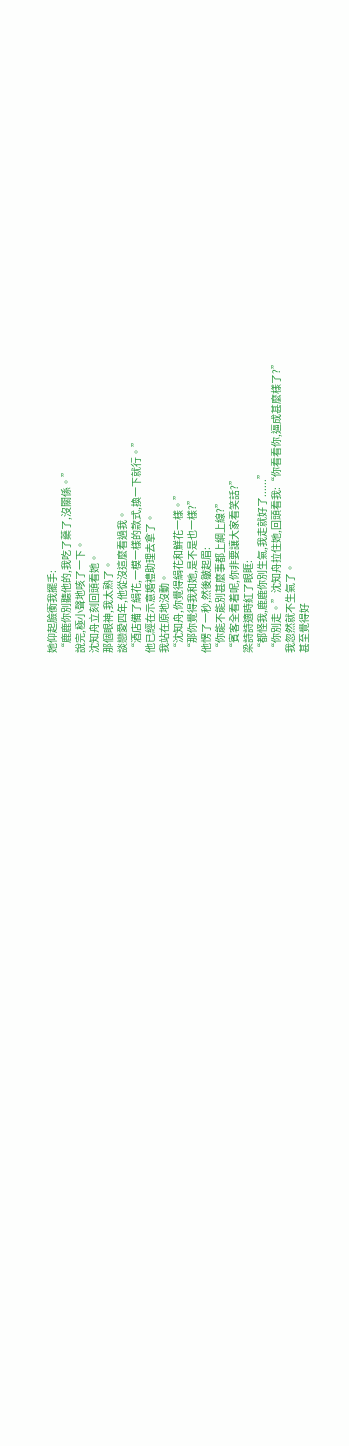她仰起臉衝我擺手:
“鹿鹿你別聽他的,我吃了藥了,沒關係。”
說完,極小聲地咳了一下。
沈知舟立刻回頭看她。
那個眼神,我太熟了。
談戀愛四年,他從沒這麼看過我。
“酒店備了絹花,一模一樣的款式,換一下就行。”
他已經在示意婚禮助理去拿了。
我站在原地沒動。
“沈知舟,你覺得絹花和鮮花一樣。”
“那你覺得我和她,是不是也一樣?”
他愣了一秒,然後皺起眉:
“你能不能別甚麼事都上綱上線?”
“賓客全看着呢,你非要讓大家看笑話?”
梁詩詩適時紅了眼眶:
“都怪我,鹿鹿你別生氣,我走就好了......”
“你別走。”沈知舟拉住她,回頭看我:“你看看你,逼成甚麼樣了?”
我忽然就不生氣了。
甚至覺得好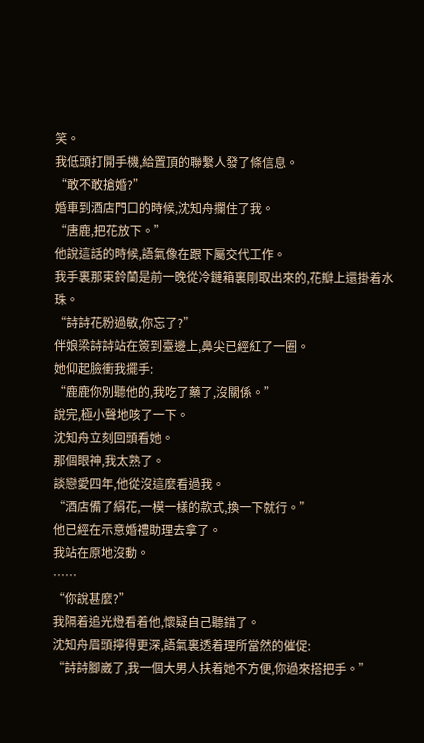笑。
我低頭打開手機,給置頂的聯繫人發了條信息。
“敢不敢搶婚?”
婚車到酒店門口的時候,沈知舟攔住了我。
“唐鹿,把花放下。”
他說這話的時候,語氣像在跟下屬交代工作。
我手裏那束鈴蘭是前一晚從冷鏈箱裏剛取出來的,花瓣上還掛着水珠。
“詩詩花粉過敏,你忘了?”
伴娘梁詩詩站在簽到臺邊上,鼻尖已經紅了一圈。
她仰起臉衝我擺手:
“鹿鹿你別聽他的,我吃了藥了,沒關係。”
說完,極小聲地咳了一下。
沈知舟立刻回頭看她。
那個眼神,我太熟了。
談戀愛四年,他從沒這麼看過我。
“酒店備了絹花,一模一樣的款式,換一下就行。”
他已經在示意婚禮助理去拿了。
我站在原地沒動。
……
“你說甚麼?”
我隔着追光燈看着他,懷疑自己聽錯了。
沈知舟眉頭擰得更深,語氣裏透着理所當然的催促:
“詩詩腳崴了,我一個大男人扶着她不方便,你過來搭把手。”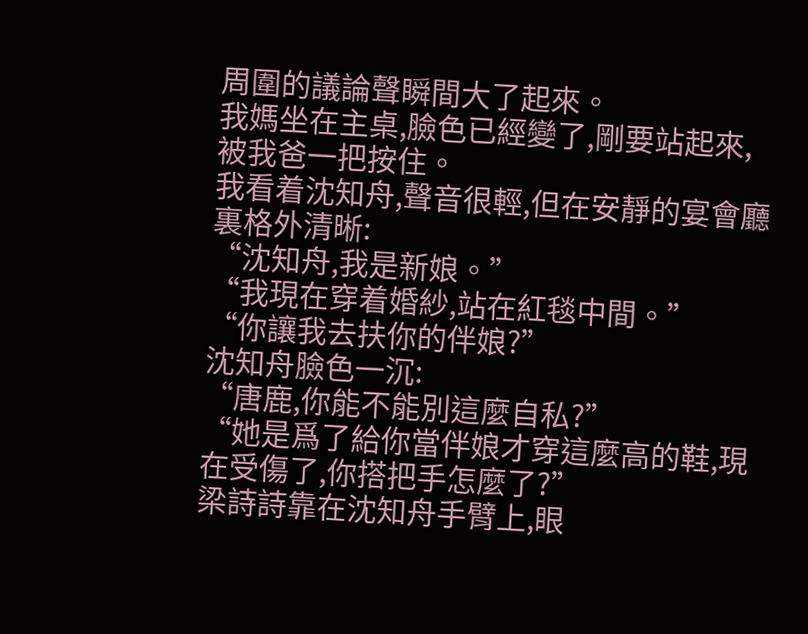周圍的議論聲瞬間大了起來。
我媽坐在主桌,臉色已經變了,剛要站起來,被我爸一把按住。
我看着沈知舟,聲音很輕,但在安靜的宴會廳裏格外清晰:
“沈知舟,我是新娘。”
“我現在穿着婚紗,站在紅毯中間。”
“你讓我去扶你的伴娘?”
沈知舟臉色一沉:
“唐鹿,你能不能別這麼自私?”
“她是爲了給你當伴娘才穿這麼高的鞋,現在受傷了,你搭把手怎麼了?”
梁詩詩靠在沈知舟手臂上,眼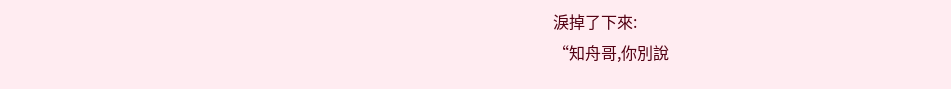淚掉了下來:
“知舟哥,你別說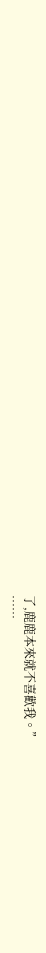了,鹿鹿本來就不喜歡我。”
……